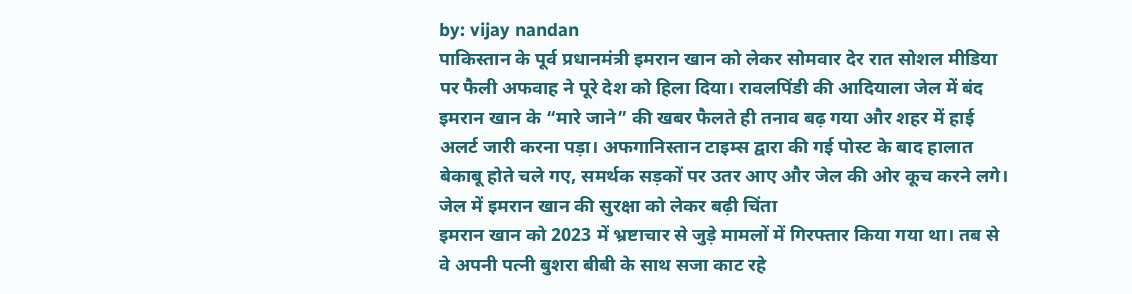by: vijay nandan
पाकिस्तान के पूर्व प्रधानमंत्री इमरान खान को लेकर सोमवार देर रात सोशल मीडिया पर फैली अफवाह ने पूरे देश को हिला दिया। रावलपिंडी की आदियाला जेल में बंद इमरान खान के “मारे जाने” की खबर फैलते ही तनाव बढ़ गया और शहर में हाई अलर्ट जारी करना पड़ा। अफगानिस्तान टाइम्स द्वारा की गई पोस्ट के बाद हालात बेकाबू होते चले गए, समर्थक सड़कों पर उतर आए और जेल की ओर कूच करने लगे।
जेल में इमरान खान की सुरक्षा को लेकर बढ़ी चिंता
इमरान खान को 2023 में भ्रष्टाचार से जुड़े मामलों में गिरफ्तार किया गया था। तब से वे अपनी पत्नी बुशरा बीबी के साथ सजा काट रहे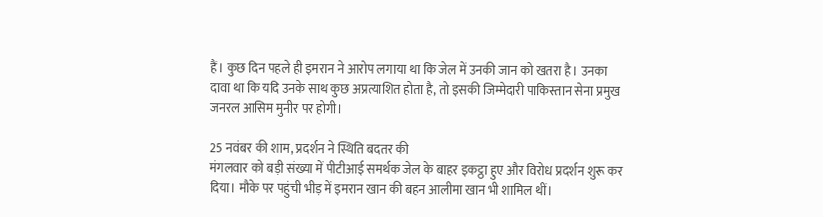हैं। कुछ दिन पहले ही इमरान ने आरोप लगाया था कि जेल में उनकी जान को खतरा है। उनका दावा था कि यदि उनके साथ कुछ अप्रत्याशित होता है, तो इसकी जिम्मेदारी पाकिस्तान सेना प्रमुख जनरल आसिम मुनीर पर होगी।

25 नवंबर की शाम, प्रदर्शन ने स्थिति बदतर की
मंगलवार को बड़ी संख्या में पीटीआई समर्थक जेल के बाहर इकट्ठा हुए और विरोध प्रदर्शन शुरू कर दिया। मौके पर पहुंची भीड़ में इमरान खान की बहन आलीमा खान भी शामिल थीं।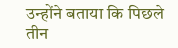उन्होंने बताया कि पिछले तीन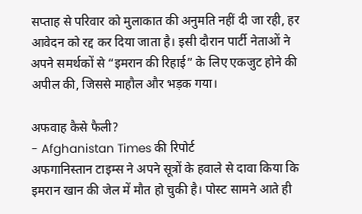सप्ताह से परिवार को मुलाकात की अनुमति नहीं दी जा रही, हर आवेदन को रद्द कर दिया जाता है। इसी दौरान पार्टी नेताओं ने अपने समर्थकों से “इमरान की रिहाई” के लिए एकजुट होने की अपील की, जिससे माहौल और भड़क गया।

अफवाह कैसे फैली?
- Afghanistan Times की रिपोर्ट
अफगानिस्तान टाइम्स ने अपने सूत्रों के हवाले से दावा किया कि इमरान खान की जेल में मौत हो चुकी है। पोस्ट सामने आते ही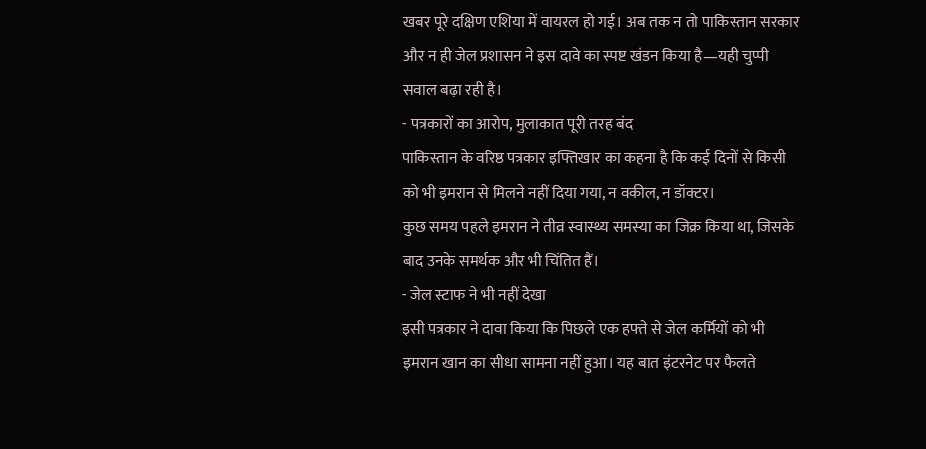खबर पूरे दक्षिण एशिया में वायरल हो गई। अब तक न तो पाकिस्तान सरकार और न ही जेल प्रशासन ने इस दावे का स्पष्ट खंडन किया है—यही चुप्पी सवाल बढ़ा रही है।
- पत्रकारों का आरोप, मुलाकात पूरी तरह बंद
पाकिस्तान के वरिष्ठ पत्रकार इफ्तिखार का कहना है कि कई दिनों से किसी को भी इमरान से मिलने नहीं दिया गया, न वकील, न डॉक्टर।
कुछ समय पहले इमरान ने तीव्र स्वास्थ्य समस्या का जिक्र किया था, जिसके बाद उनके समर्थक और भी चिंतित हैं।
- जेल स्टाफ ने भी नहीं देखा
इसी पत्रकार ने दावा किया कि पिछले एक हफ्ते से जेल कर्मियों को भी इमरान खान का सीधा सामना नहीं हुआ। यह बात इंटरनेट पर फैलते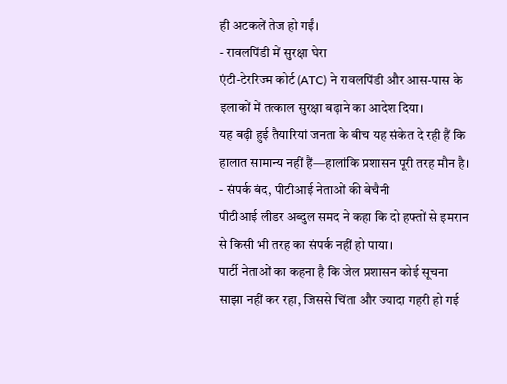ही अटकलें तेज हो गईं।
- रावलपिंडी में सुरक्षा घेरा
एंटी-टेररिज्म कोर्ट (ATC) ने रावलपिंडी और आस-पास के इलाकों में तत्काल सुरक्षा बढ़ाने का आदेश दिया।
यह बढ़ी हुई तैयारियां जनता के बीच यह संकेत दे रही हैं कि हालात सामान्य नहीं हैं—हालांकि प्रशासन पूरी तरह मौन है।
- संपर्क बंद, पीटीआई नेताओं की बेचैनी
पीटीआई लीडर अब्दुल समद ने कहा कि दो हफ्तों से इमरान से किसी भी तरह का संपर्क नहीं हो पाया।
पार्टी नेताओं का कहना है कि जेल प्रशासन कोई सूचना साझा नहीं कर रहा, जिससे चिंता और ज्यादा गहरी हो गई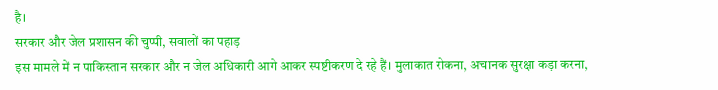है।
सरकार और जेल प्रशासन की चुप्पी, सवालों का पहाड़
इस मामले में न पाकिस्तान सरकार और न जेल अधिकारी आगे आकर स्पष्टीकरण दे रहे हैं। मुलाकात रोकना, अचानक सुरक्षा कड़ा करना,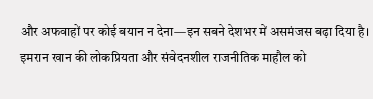और अफवाहों पर कोई बयान न देना—इन सबने देशभर में असमंजस बढ़ा दिया है। इमरान खान की लोकप्रियता और संवेदनशील राजनीतिक माहौल को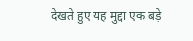देखते हुए यह मुद्दा एक बड़े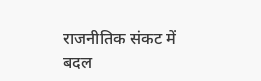राजनीतिक संकट में बदल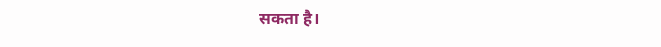सकता है।